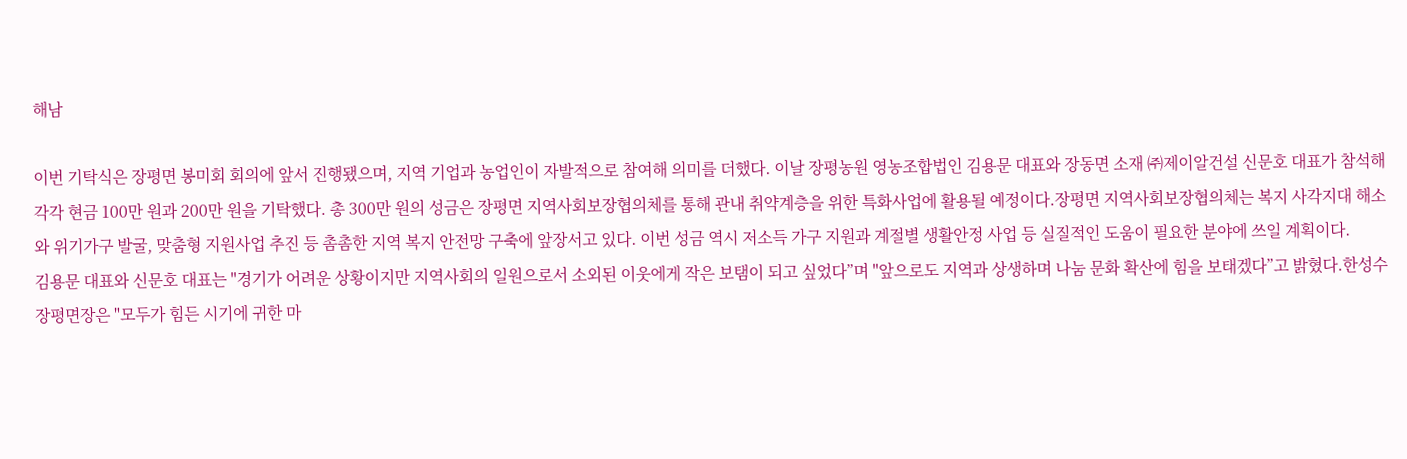해남

이번 기탁식은 장평면 봉미회 회의에 앞서 진행됐으며, 지역 기업과 농업인이 자발적으로 참여해 의미를 더했다. 이날 장평농원 영농조합법인 김용문 대표와 장동면 소재 ㈜제이알건설 신문호 대표가 참석해 각각 현금 100만 원과 200만 원을 기탁했다. 총 300만 원의 성금은 장평면 지역사회보장협의체를 통해 관내 취약계층을 위한 특화사업에 활용될 예정이다.장평면 지역사회보장협의체는 복지 사각지대 해소와 위기가구 발굴, 맞춤형 지원사업 추진 등 촘촘한 지역 복지 안전망 구축에 앞장서고 있다. 이번 성금 역시 저소득 가구 지원과 계절별 생활안정 사업 등 실질적인 도움이 필요한 분야에 쓰일 계획이다.
김용문 대표와 신문호 대표는 "경기가 어려운 상황이지만 지역사회의 일원으로서 소외된 이웃에게 작은 보탬이 되고 싶었다”며 "앞으로도 지역과 상생하며 나눔 문화 확산에 힘을 보태겠다”고 밝혔다.한성수 장평면장은 "모두가 힘든 시기에 귀한 마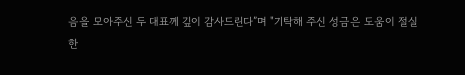음을 모아주신 두 대표께 깊이 감사드린다”며 "기탁해 주신 성금은 도움이 절실한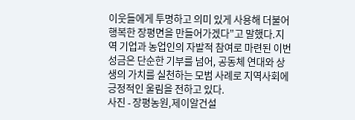이웃들에게 투명하고 의미 있게 사용해 더불어 행복한 장평면을 만들어가겠다”고 말했다.지역 기업과 농업인의 자발적 참여로 마련된 이번 성금은 단순한 기부를 넘어, 공동체 연대와 상생의 가치를 실천하는 모범 사례로 지역사회에 긍정적인 울림을 전하고 있다.
사진 - 장평농원,제이알건설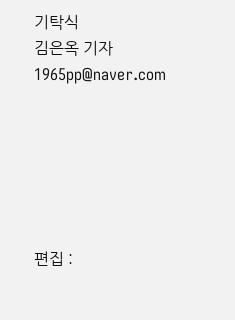기탁식
김은옥 기자 1965pp@naver.com






편집 :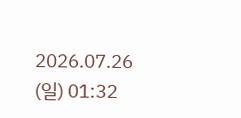2026.07.26 (일) 01:32